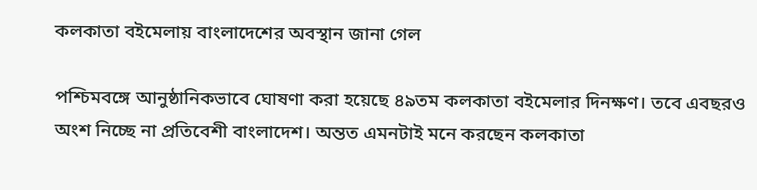কলকাতা বইমেলায় বাংলাদেশের অবস্থান জানা গেল

পশ্চিমবঙ্গে আনুষ্ঠানিকভাবে ঘোষণা করা হয়েছে ৪৯তম কলকাতা বইমেলার দিনক্ষণ। তবে এবছরও অংশ নিচ্ছে না প্রতিবেশী বাংলাদেশ। অন্তত এমনটাই মনে করছেন কলকাতা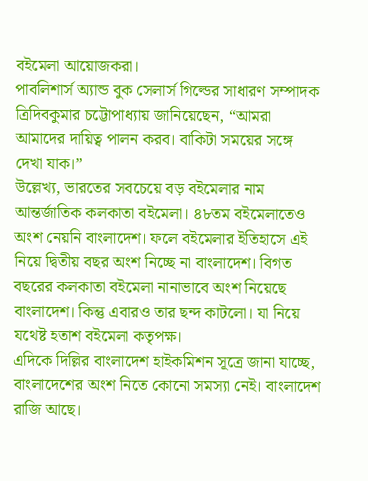বইমেলা আয়োজকরা।
পাবলিশার্স অ্যান্ড বুক সেলার্স গিল্ডের সাধারণ সম্পাদক ত্রিদিবকুমার চট্টোপাধ্যায় জানিয়েছেন, “আমরা আমাদের দায়িত্ব পালন করব। বাকিটা সময়ের সঙ্গে দেখা যাক।”
উল্লেখ্য, ভারতের সবচেয়ে বড় বইমেলার নাম আন্তর্জাতিক কলকাতা বইমেলা। ৪৮তম বইমেলাতেও অংশ নেয়নি বাংলাদেশ। ফলে বইমেলার ইতিহাসে এই নিয়ে দ্বিতীয় বছর অংশ নিচ্ছে না বাংলাদেশ। বিগত বছরের কলকাতা বইমেলা নানাভাবে অংশ নিয়েছে বাংলাদেশ। কিন্তু এবারও তার ছন্দ কাটলো। যা নিয়ে যথেষ্ট হতাশ বইমেলা কতৃপক্ষ।
এদিকে দিল্লির বাংলাদেশ হাইকমিশন সূত্রে জানা যাচ্ছে, বাংলাদেশের অংশ নিতে কোনো সমস্যা নেই। বাংলাদেশ রাজি আছে।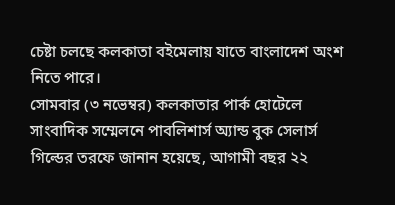চেষ্টা চলছে কলকাতা বইমেলায় যাতে বাংলাদেশ অংশ নিতে পারে।
সোমবার (৩ নভেম্বর) কলকাতার পার্ক হোটেলে সাংবাদিক সম্মেলনে পাবলিশার্স অ্যান্ড বুক সেলার্স গিল্ডের তরফে জানান হয়েছে, আগামী বছর ২২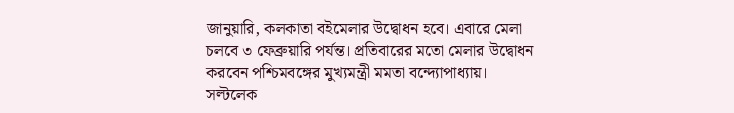জানুয়ারি, কলকাতা বইমেলার উদ্বোধন হবে। এবারে মেলা চলবে ৩ ফেব্রুয়ারি পর্যন্ত। প্রতিবারের মতো মেলার উদ্বোধন করবেন পশ্চিমবঙ্গের মুখ্যমন্ত্রী মমতা বন্দ্যোপাধ্যায়। সল্টলেক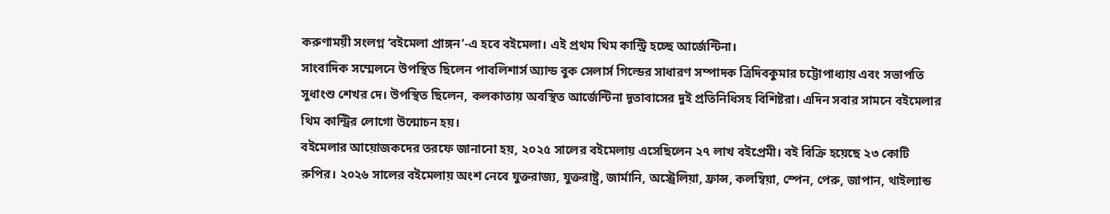করুণাময়ী সংলগ্ন ‘বইমেলা প্রাঙ্গন’-এ হবে বইমেলা। এই প্রথম থিম কান্ট্রি হচ্ছে আর্জেন্টিনা।
সাংবাদিক সম্মেলনে উপস্থিত ছিলেন পাবলিশার্স অ্যান্ড বুক সেলার্স গিল্ডের সাধারণ সম্পাদক ত্রিদিবকুমার চট্টোপাধ্যায় এবং সভাপতি সুধাংশু শেখর দে। উপস্থিত ছিলেন, কলকাতায় অবস্থিত আর্জেন্টিনা দূতাবাসের দুই প্রতিনিধিসহ বিশিষ্টরা। এদিন সবার সামনে বইমেলার থিম কান্ট্রির লোগো উন্মোচন হয়।
বইমেলার আয়োজকদের তরফে জানানো হয়, ২০২৫ সালের বইমেলায় এসেছিলেন ২৭ লাখ বইপ্রেমী। বই বিক্রি হয়েছে ২৩ কোটি রুপির। ২০২৬ সালের বইমেলায় অংশ নেবে যুক্তরাজ্য, যুক্তরাষ্ট্র, জার্মানি, অস্ট্রেলিয়া, ফ্রান্স, কলম্বিয়া, স্পেন, পেরু, জাপান, থাইল্যান্ড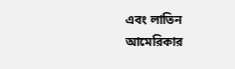এবং লাতিন আমেরিকার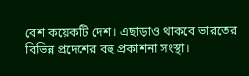বেশ কয়েকটি দেশ। এছাড়াও থাকবে ভারতের বিভিন্ন প্রদেশের বহু প্রকাশনা সংস্থা।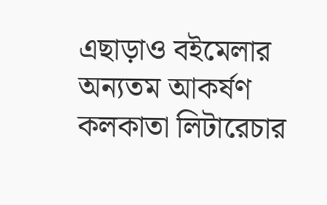এছাড়াও বইমেলার অন্যতম আকর্ষণ কলকাতা লিটারেচার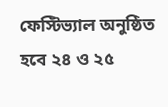ফেস্টিভ্যাল অনুষ্ঠিত হবে ২৪ ও ২৫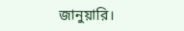জানুয়ারি।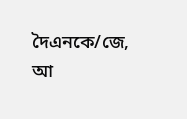দৈএনকে/জে, আ